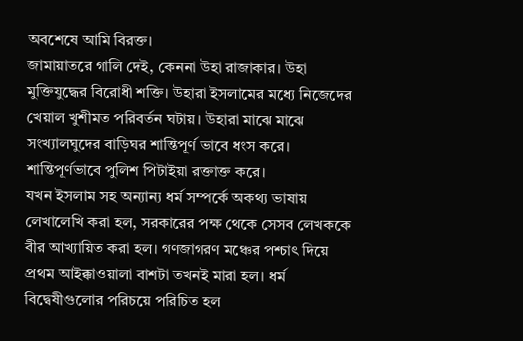অবশেষে আমি বিরক্ত।
জামায়াতরে গালি দেই, কেননা উহা রাজাকার। উহা মুক্তিযুদ্ধের বিরোধী শক্তি। উহারা ইসলামের মধ্যে নিজেদের খেয়াল খুশীমত পরিবর্তন ঘটায়। উহারা মাঝে মাঝে সংখ্যালঘুদের বাড়িঘর শান্তিপূর্ণ ভাবে ধংস করে। শান্তিপূর্ণভাবে পুলিশ পিটাইয়া রক্তাক্ত করে।
যখন ইসলাম সহ অন্যান্য ধর্ম সম্পর্কে অকথ্য ভাষায় লেখালেখি করা হল, সরকারের পক্ষ থেকে সেসব লেখককে বীর আখ্যায়িত করা হল। গণজাগরণ মঞ্চের পশ্চাৎ দিয়ে প্রথম আইক্কাওয়ালা বাশটা তখনই মারা হল। ধর্ম বিদ্বেষীগুলোর পরিচয়ে পরিচিত হল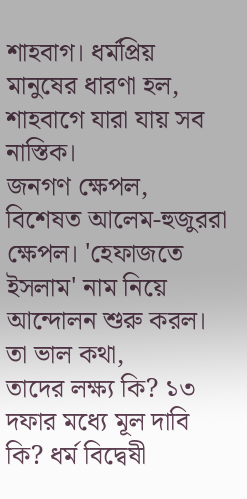শাহবাগ। ধর্মপ্রিয় মানুষের ধারণা হল, শাহবাগে যারা যায় সব নাস্তিক।
জনগণ ক্ষেপল, বিশেষত আলেম-হুজুররা ক্ষেপল। 'হেফাজতে ইসলাম' নাম নিয়ে আন্দোলন শুরু করল। তা ভাল কথা,
তাদের লক্ষ্য কি? ১৩ দফার মধ্যে মূল দাবি কি? ধর্ম বিদ্বেষী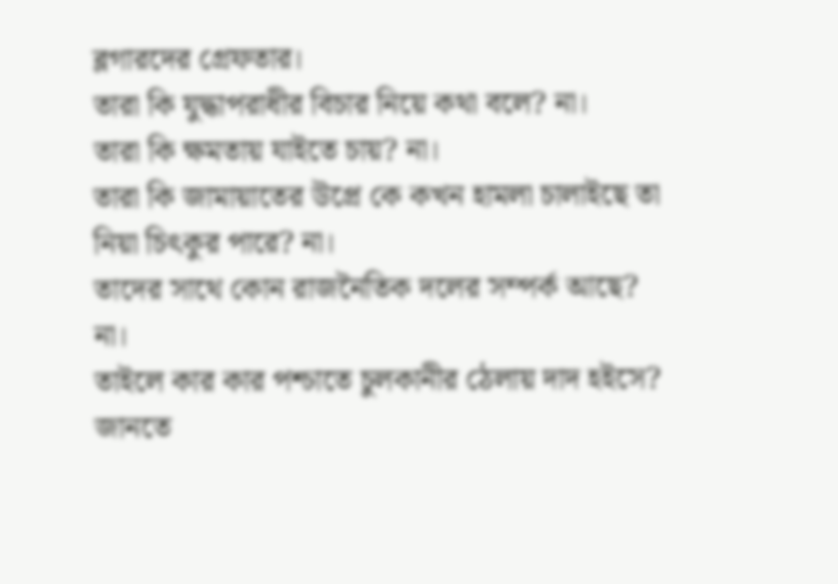ব্লগারদের গ্রেফতার।
তারা কি যুদ্ধাপরাধীর বিচার নিয়ে কথা বলে? না।
তারা কি ক্ষমতায় যাইতে চায়? না।
তারা কি জামায়াতের উপ্রে কে কখন হামলা চালাইছে তা নিয়া চিৎকুর পারে? না।
তাদের সাথে কোন রাজনৈতিক দলের সম্পর্ক আছে? না।
তাইলে কার কার পশ্চাতে চুলকানীর ঠেলায় দাদ হইসে? জানতে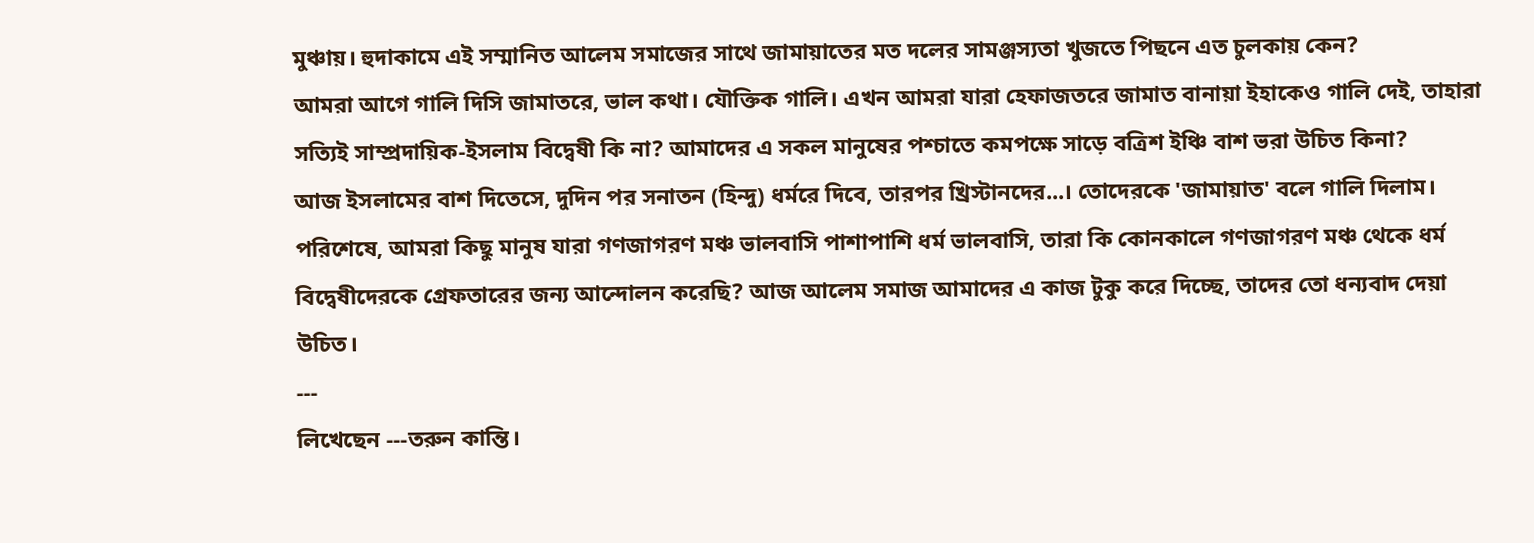মুঞ্চায়। হুদাকামে এই সম্মানিত আলেম সমাজের সাথে জামায়াতের মত দলের সামঞ্জস্যতা খুজতে পিছনে এত চুলকায় কেন?
আমরা আগে গালি দিসি জামাতরে, ভাল কথা। যৌক্তিক গালি। এখন আমরা যারা হেফাজতরে জামাত বানায়া ইহাকেও গালি দেই, তাহারা সত্যিই সাম্প্রদায়িক-ইসলাম বিদ্বেষী কি না? আমাদের এ সকল মানুষের পশ্চাতে কমপক্ষে সাড়ে বত্রিশ ইঞ্চি বাশ ভরা উচিত কিনা?
আজ ইসলামের বাশ দিতেসে, দুদিন পর সনাতন (হিন্দু) ধর্মরে দিবে, তারপর খ্রিস্টানদের...। তোদেরকে 'জামায়াত' বলে গালি দিলাম।
পরিশেষে, আমরা কিছু মানুষ যারা গণজাগরণ মঞ্চ ভালবাসি পাশাপাশি ধর্ম ভালবাসি, তারা কি কোনকালে গণজাগরণ মঞ্চ থেকে ধর্ম বিদ্বেষীদেরকে গ্রেফতারের জন্য আন্দোলন করেছি? আজ আলেম সমাজ আমাদের এ কাজ টুকু করে দিচ্ছে, তাদের তো ধন্যবাদ দেয়া উচিত।
---
লিখেছেন ---তরুন কান্তি।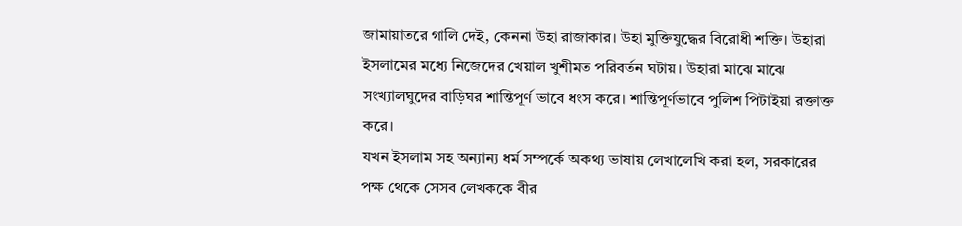জামায়াতরে গালি দেই, কেননা উহা রাজাকার। উহা মুক্তিযুদ্ধের বিরোধী শক্তি। উহারা ইসলামের মধ্যে নিজেদের খেয়াল খুশীমত পরিবর্তন ঘটায়। উহারা মাঝে মাঝে সংখ্যালঘুদের বাড়িঘর শান্তিপূর্ণ ভাবে ধংস করে। শান্তিপূর্ণভাবে পুলিশ পিটাইয়া রক্তাক্ত করে।
যখন ইসলাম সহ অন্যান্য ধর্ম সম্পর্কে অকথ্য ভাষায় লেখালেখি করা হল, সরকারের পক্ষ থেকে সেসব লেখককে বীর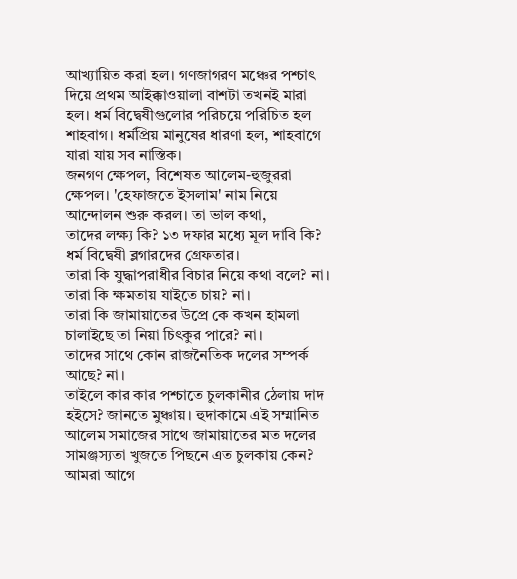আখ্যায়িত করা হল। গণজাগরণ মঞ্চের পশ্চাৎ দিয়ে প্রথম আইক্কাওয়ালা বাশটা তখনই মারা হল। ধর্ম বিদ্বেষীগুলোর পরিচয়ে পরিচিত হল শাহবাগ। ধর্মপ্রিয় মানুষের ধারণা হল, শাহবাগে যারা যায় সব নাস্তিক।
জনগণ ক্ষেপল, বিশেষত আলেম-হুজুররা ক্ষেপল। 'হেফাজতে ইসলাম' নাম নিয়ে আন্দোলন শুরু করল। তা ভাল কথা,
তাদের লক্ষ্য কি? ১৩ দফার মধ্যে মূল দাবি কি? ধর্ম বিদ্বেষী ব্লগারদের গ্রেফতার।
তারা কি যুদ্ধাপরাধীর বিচার নিয়ে কথা বলে? না।
তারা কি ক্ষমতায় যাইতে চায়? না।
তারা কি জামায়াতের উপ্রে কে কখন হামলা চালাইছে তা নিয়া চিৎকুর পারে? না।
তাদের সাথে কোন রাজনৈতিক দলের সম্পর্ক আছে? না।
তাইলে কার কার পশ্চাতে চুলকানীর ঠেলায় দাদ হইসে? জানতে মুঞ্চায়। হুদাকামে এই সম্মানিত আলেম সমাজের সাথে জামায়াতের মত দলের সামঞ্জস্যতা খুজতে পিছনে এত চুলকায় কেন?
আমরা আগে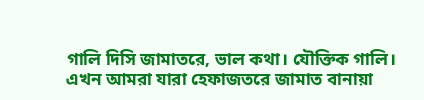গালি দিসি জামাতরে, ভাল কথা। যৌক্তিক গালি। এখন আমরা যারা হেফাজতরে জামাত বানায়া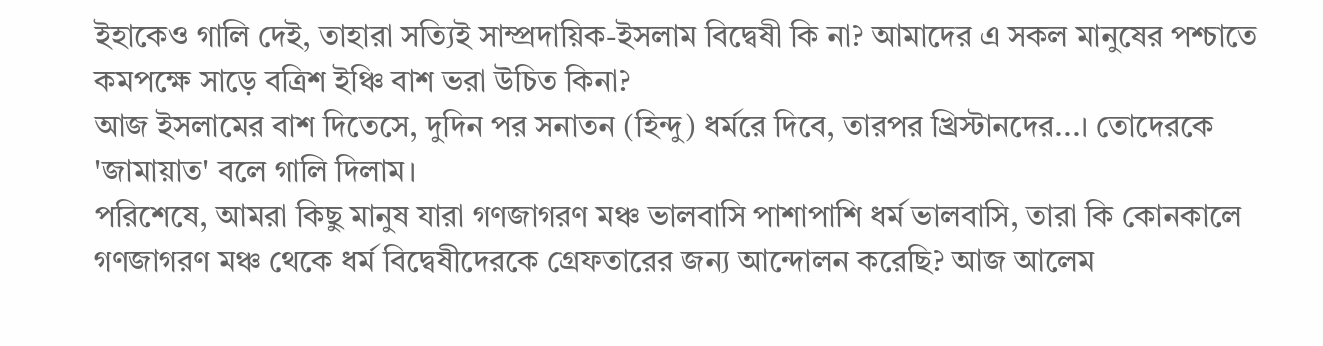ইহাকেও গালি দেই, তাহারা সত্যিই সাম্প্রদায়িক-ইসলাম বিদ্বেষী কি না? আমাদের এ সকল মানুষের পশ্চাতে কমপক্ষে সাড়ে বত্রিশ ইঞ্চি বাশ ভরা উচিত কিনা?
আজ ইসলামের বাশ দিতেসে, দুদিন পর সনাতন (হিন্দু) ধর্মরে দিবে, তারপর খ্রিস্টানদের...। তোদেরকে 'জামায়াত' বলে গালি দিলাম।
পরিশেষে, আমরা কিছু মানুষ যারা গণজাগরণ মঞ্চ ভালবাসি পাশাপাশি ধর্ম ভালবাসি, তারা কি কোনকালে গণজাগরণ মঞ্চ থেকে ধর্ম বিদ্বেষীদেরকে গ্রেফতারের জন্য আন্দোলন করেছি? আজ আলেম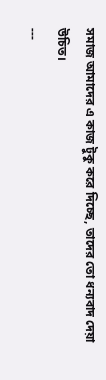সমাজ আমাদের এ কাজ টুকু করে দিচ্ছে, তাদের তো ধন্যবাদ দেয়া উচিত।
---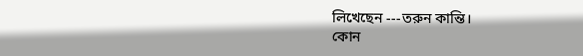লিখেছেন ---তরুন কান্তি।
কোন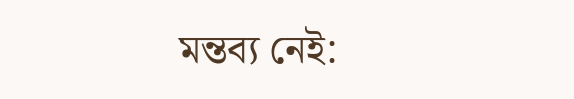মন্তব্য নেই: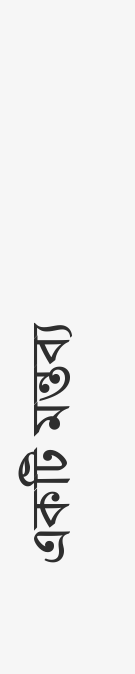একটি মন্তব্য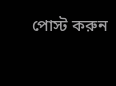পোস্ট করুন